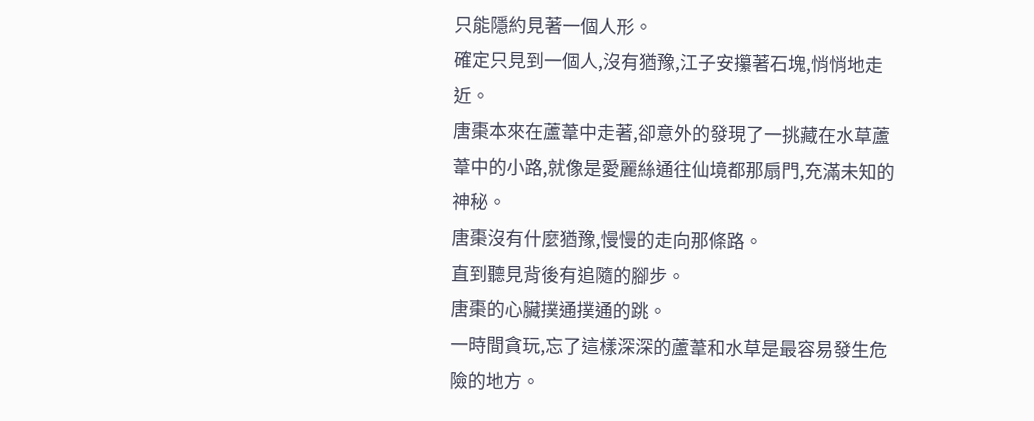只能隱約見著一個人形。
確定只見到一個人,沒有猶豫,江子安攥著石塊,悄悄地走近。
唐棗本來在蘆葦中走著,卻意外的發現了一挑藏在水草蘆葦中的小路,就像是愛麗絲通往仙境都那扇門,充滿未知的神秘。
唐棗沒有什麼猶豫,慢慢的走向那條路。
直到聽見背後有追隨的腳步。
唐棗的心臟撲通撲通的跳。
一時間貪玩,忘了這樣深深的蘆葦和水草是最容易發生危險的地方。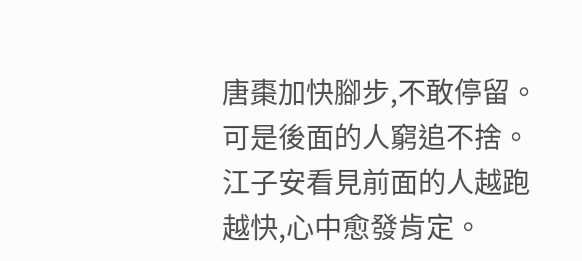唐棗加快腳步,不敢停留。
可是後面的人窮追不捨。
江子安看見前面的人越跑越快,心中愈發肯定。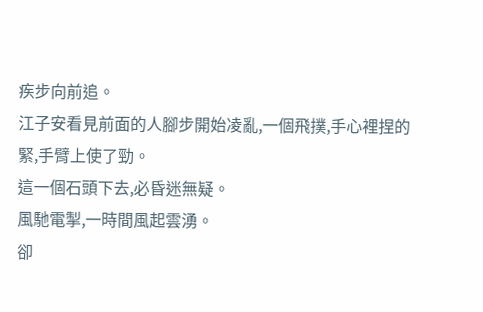疾步向前追。
江子安看見前面的人腳步開始凌亂,一個飛撲,手心裡捏的緊,手臂上使了勁。
這一個石頭下去,必昏迷無疑。
風馳電掣,一時間風起雲湧。
卻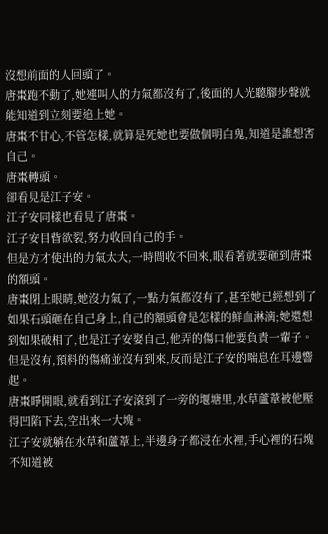沒想前面的人回頭了。
唐棗跑不動了,她連叫人的力氣都沒有了,後面的人光聽腳步聲就能知道到立刻要追上她。
唐棗不甘心,不管怎樣,就算是死她也要做個明白鬼,知道是誰想害自己。
唐棗轉頭。
卻看見是江子安。
江子安同樣也看見了唐棗。
江子安目眥欲裂,努力收回自己的手。
但是方才使出的力氣太大,一時間收不回來,眼看著就要砸到唐棗的額頭。
唐棗閉上眼睛,她沒力氣了,一點力氣都沒有了,甚至她已經想到了如果石頭砸在自己身上,自己的額頭會是怎樣的鮮血淋漓;她還想到如果破相了,也是江子安娶自己,他弄的傷口他要負責一輩子。
但是沒有,預料的傷痛並沒有到來,反而是江子安的喘息在耳邊響起。
唐棗睜開眼,就看到江子安滾到了一旁的堰塘里,水草蘆葦被他壓得凹陷下去,空出來一大塊。
江子安就躺在水草和蘆葦上,半邊身子都浸在水裡,手心裡的石塊不知道被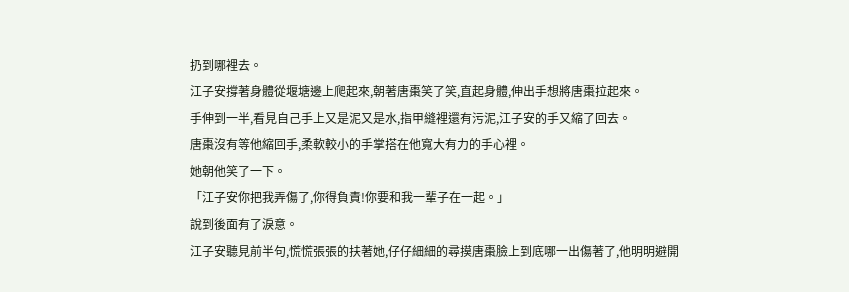扔到哪裡去。
江子安撐著身體從堰塘邊上爬起來,朝著唐棗笑了笑,直起身體,伸出手想將唐棗拉起來。
手伸到一半,看見自己手上又是泥又是水,指甲縫裡還有污泥,江子安的手又縮了回去。
唐棗沒有等他縮回手,柔軟較小的手掌搭在他寬大有力的手心裡。
她朝他笑了一下。
「江子安你把我弄傷了,你得負責!你要和我一輩子在一起。」
說到後面有了淚意。
江子安聽見前半句,慌慌張張的扶著她,仔仔細細的尋摸唐棗臉上到底哪一出傷著了,他明明避開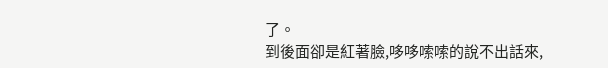了。
到後面卻是紅著臉,哆哆嗦嗦的說不出話來,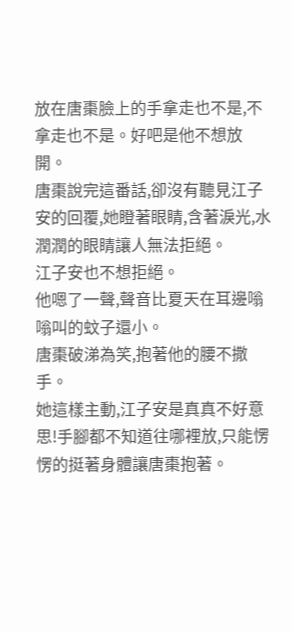放在唐棗臉上的手拿走也不是,不拿走也不是。好吧是他不想放開。
唐棗說完這番話,卻沒有聽見江子安的回覆,她瞪著眼睛,含著淚光,水潤潤的眼睛讓人無法拒絕。
江子安也不想拒絕。
他嗯了一聲,聲音比夏天在耳邊嗡嗡叫的蚊子還小。
唐棗破涕為笑,抱著他的腰不撒手。
她這樣主動,江子安是真真不好意思!手腳都不知道往哪裡放,只能愣愣的挺著身體讓唐棗抱著。